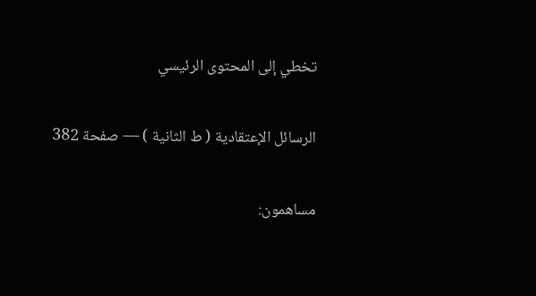تخطي إلى المحتوى الرئيسي

الرسائل الإعتقادية ( ط الثانية ) — صفحة 382

مساهمون: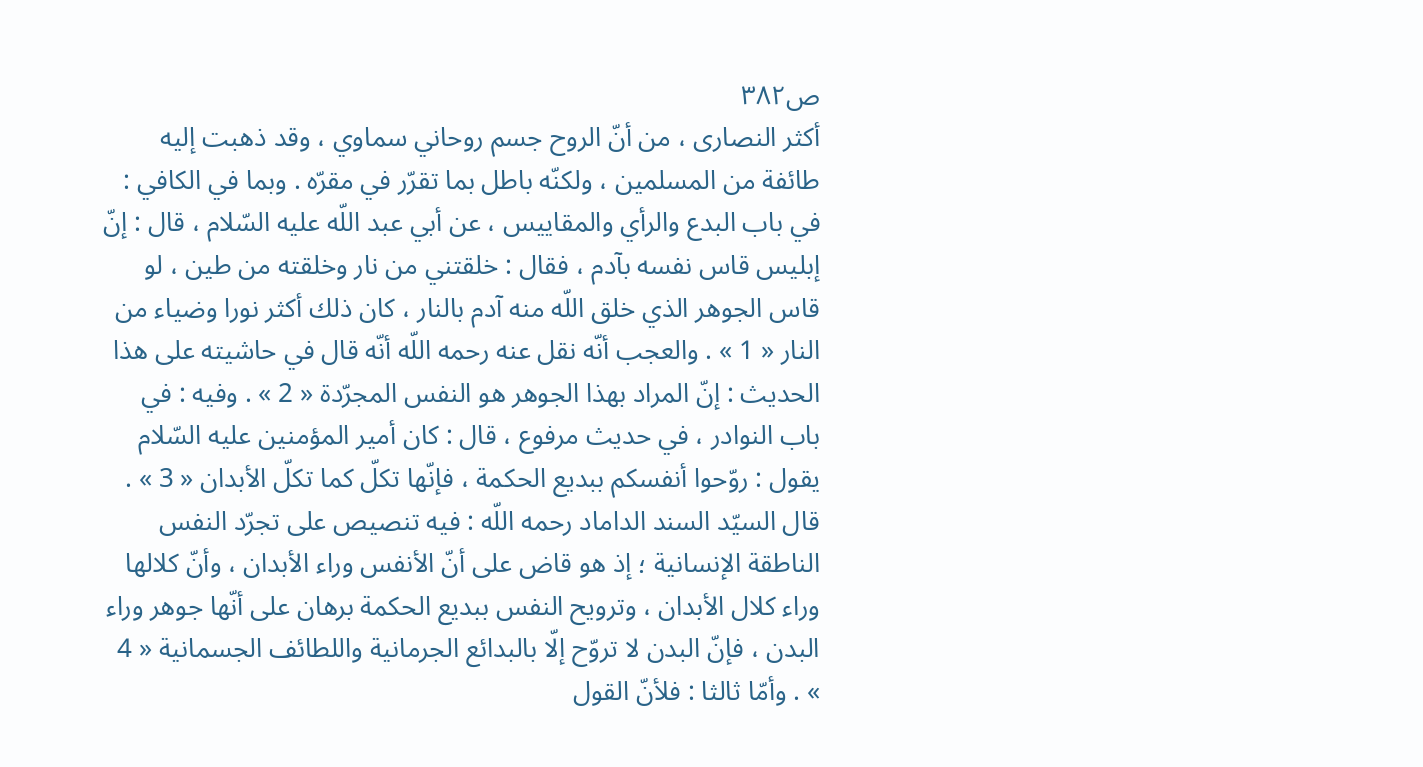ص٣٨٢
أكثر النصارى ، من أنّ الروح جسم روحاني سماوي ، وقد ذهبت إليه طائفة من المسلمين ، ولكنّه باطل بما تقرّر في مقرّه . وبما في الكافي : في باب البدع والرأي والمقاييس ، عن أبي عبد اللّه عليه السّلام ، قال : إنّ إبليس قاس نفسه بآدم ، فقال : خلقتني من نار وخلقته من طين ، لو قاس الجوهر الذي خلق اللّه منه آدم بالنار ، كان ذلك أكثر نورا وضياء من النار « 1 » . والعجب أنّه نقل عنه رحمه اللّه أنّه قال في حاشيته على هذا الحديث : إنّ المراد بهذا الجوهر هو النفس المجرّدة « 2 » . وفيه : في باب النوادر ، في حديث مرفوع ، قال : كان أمير المؤمنين عليه السّلام يقول : روّحوا أنفسكم ببديع الحكمة ، فإنّها تكلّ كما تكلّ الأبدان « 3 » . قال السيّد السند الداماد رحمه اللّه : فيه تنصيص على تجرّد النفس الناطقة الإنسانية ؛ إذ هو قاض على أنّ الأنفس وراء الأبدان ، وأنّ كلالها وراء كلال الأبدان ، وترويح النفس ببديع الحكمة برهان على أنّها جوهر وراء البدن ، فإنّ البدن لا تروّح إلّا بالبدائع الجرمانية واللطائف الجسمانية « 4 » . وأمّا ثالثا : فلأنّ القول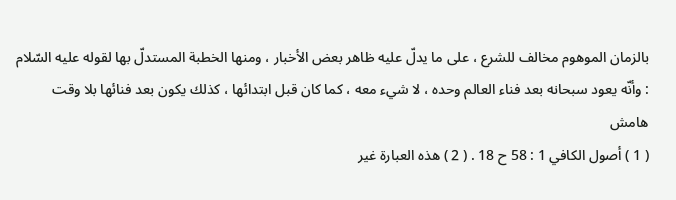بالزمان الموهوم مخالف للشرع ، على ما يدلّ عليه ظاهر بعض الأخبار ، ومنها الخطبة المستدلّ بها لقوله عليه السّلام : وأنّه يعود سبحانه بعد فناء العالم وحده ، لا شيء معه ، كما كان قبل ابتدائها ، كذلك يكون بعد فنائها بلا وقت
هامش
( 1 ) أصول الكافي 1 : 58 ح 18 . ( 2 ) هذه العبارة غير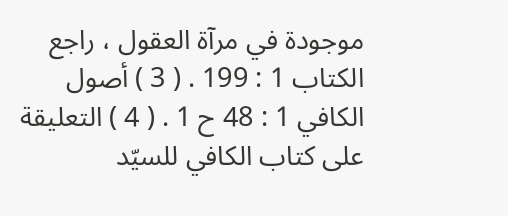موجودة في مرآة العقول ، راجع الكتاب 1 : 199 . ( 3 ) أصول الكافي 1 : 48 ح 1 . ( 4 ) التعليقة على كتاب الكافي للسيّد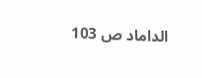الداماد ص 103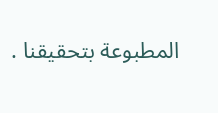المطبوعة بتحقيقنا .